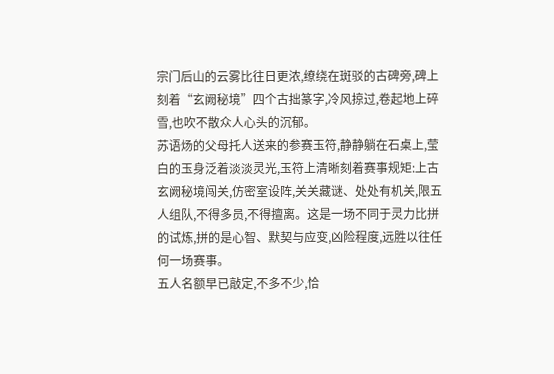宗门后山的云雾比往日更浓,缭绕在斑驳的古碑旁,碑上刻着“玄阙秘境”四个古拙篆字,冷风掠过,卷起地上碎雪,也吹不散众人心头的沉郁。
苏语炀的父母托人送来的参赛玉符,静静躺在石桌上,莹白的玉身泛着淡淡灵光,玉符上清晰刻着赛事规矩:上古玄阙秘境闯关,仿密室设阵,关关藏谜、处处有机关,限五人组队,不得多员,不得擅离。这是一场不同于灵力比拼的试炼,拼的是心智、默契与应变,凶险程度,远胜以往任何一场赛事。
五人名额早已敲定,不多不少,恰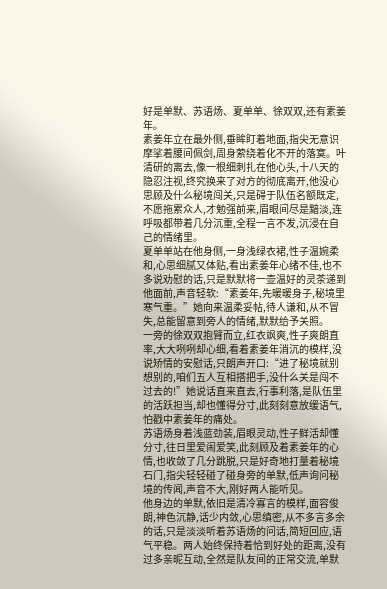好是单默、苏语炀、夏单单、徐双双,还有素姜年。
素姜年立在最外侧,垂眸盯着地面,指尖无意识摩挲着腰间佩剑,周身萦绕着化不开的落寞。叶清研的离去,像一根细刺扎在他心头,十八天的隐忍注视,终究换来了对方的彻底离开,他没心思顾及什么秘境闯关,只是碍于队伍名额既定,不愿拖累众人,才勉强前来,眉眼间尽是黯淡,连呼吸都带着几分沉重,全程一言不发,沉浸在自己的情绪里。
夏单单站在他身侧,一身浅绿衣裙,性子温婉柔和,心思细腻又体贴,看出素姜年心绪不佳,也不多说劝慰的话,只是默默将一壶温好的灵茶递到他面前,声音轻软:“素姜年,先暖暖身子,秘境里寒气重。”她向来温柔妥帖,待人谦和,从不冒失,总能留意到旁人的情绪,默默给予关照。
一旁的徐双双抱臂而立,红衣飒爽,性子爽朗直率,大大咧咧却心细,看着素姜年消沉的模样,没说矫情的安慰话,只朗声开口:“进了秘境就别想别的,咱们五人互相搭把手,没什么关是闯不过去的!”她说话直来直去,行事利落,是队伍里的活跃担当,却也懂得分寸,此刻刻意放缓语气,怕戳中素姜年的痛处。
苏语炀身着浅蓝劲装,眉眼灵动,性子鲜活却懂分寸,往日里爱闹爱笑,此刻顾及着素姜年的心情,也收敛了几分跳脱,只是好奇地打量着秘境石门,指尖轻轻碰了碰身旁的单默,低声询问秘境的传闻,声音不大,刚好两人能听见。
他身边的单默,依旧是清冷寡言的模样,面容俊朗,神色沉静,话少内敛,心思缜密,从不多言多余的话,只是淡淡听着苏语炀的问话,简短回应,语气平稳。两人始终保持着恰到好处的距离,没有过多亲昵互动,全然是队友间的正常交流,单默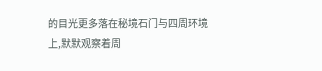的目光更多落在秘境石门与四周环境上,默默观察着周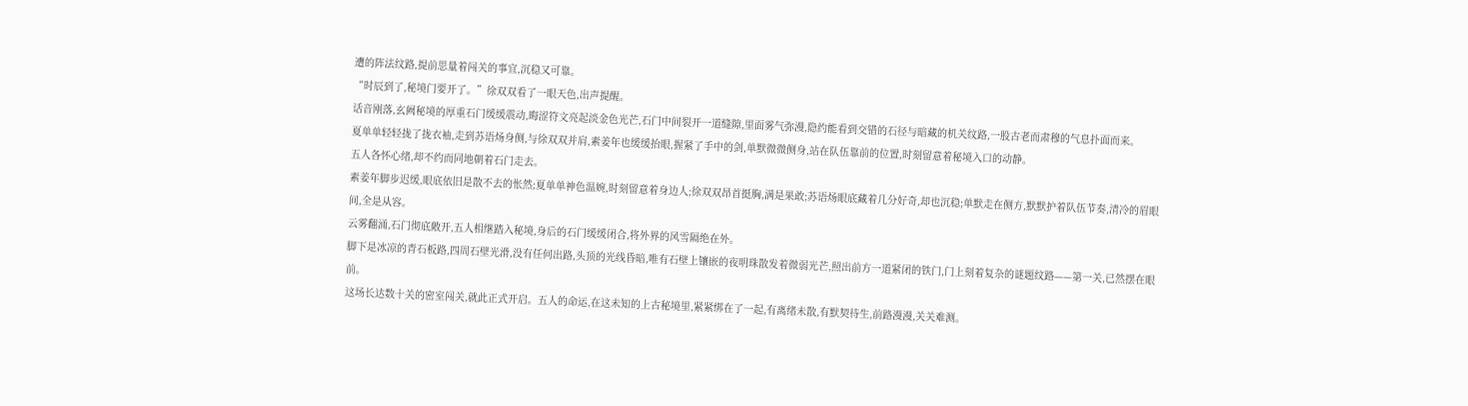遭的阵法纹路,提前思量着闯关的事宜,沉稳又可靠。
“时辰到了,秘境门要开了。”徐双双看了一眼天色,出声提醒。
话音刚落,玄阙秘境的厚重石门缓缓震动,晦涩符文亮起淡金色光芒,石门中间裂开一道缝隙,里面雾气弥漫,隐约能看到交错的石径与暗藏的机关纹路,一股古老而肃穆的气息扑面而来。
夏单单轻轻拢了拢衣袖,走到苏语炀身侧,与徐双双并肩,素姜年也缓缓抬眼,握紧了手中的剑,单默微微侧身,站在队伍靠前的位置,时刻留意着秘境入口的动静。
五人各怀心绪,却不约而同地朝着石门走去。
素姜年脚步迟缓,眼底依旧是散不去的怅然;夏单单神色温婉,时刻留意着身边人;徐双双昂首挺胸,满是果敢;苏语炀眼底藏着几分好奇,却也沉稳;单默走在侧方,默默护着队伍节奏,清冷的眉眼间,全是从容。
云雾翻涌,石门彻底敞开,五人相继踏入秘境,身后的石门缓缓闭合,将外界的风雪隔绝在外。
脚下是冰凉的青石板路,四周石壁光滑,没有任何出路,头顶的光线昏暗,唯有石壁上镶嵌的夜明珠散发着微弱光芒,照出前方一道紧闭的铁门,门上刻着复杂的谜题纹路——第一关,已然摆在眼前。
这场长达数十关的密室闯关,就此正式开启。五人的命运,在这未知的上古秘境里,紧紧绑在了一起,有离绪未散,有默契待生,前路漫漫,关关难测。